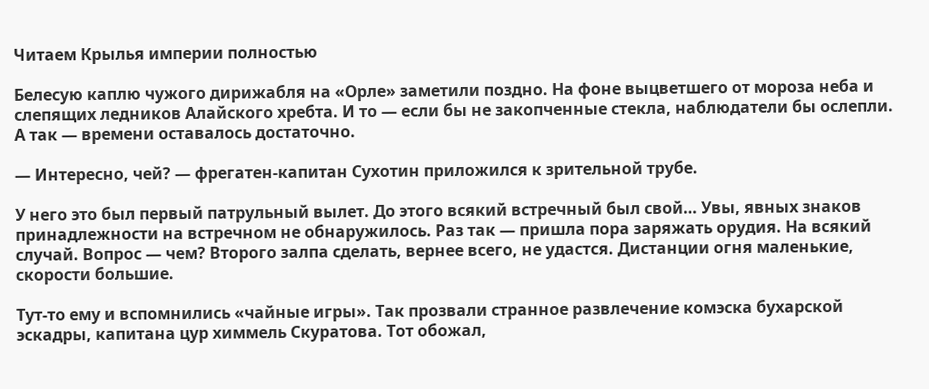Читаем Крылья империи полностью

Белесую каплю чужого дирижабля на «Орле» заметили поздно. На фоне выцветшего от мороза неба и слепящих ледников Алайского хребта. И то — если бы не закопченные стекла, наблюдатели бы ослепли. А так — времени оставалось достаточно.

— Интересно, чей? — фрегатен-капитан Сухотин приложился к зрительной трубе.

У него это был первый патрульный вылет. До этого всякий встречный был свой… Увы, явных знаков принадлежности на встречном не обнаружилось. Раз так — пришла пора заряжать орудия. На всякий случай. Вопрос — чем? Второго залпа сделать, вернее всего, не удастся. Дистанции огня маленькие, скорости большие.

Тут-то ему и вспомнились «чайные игры». Так прозвали странное развлечение комэска бухарской эскадры, капитана цур химмель Скуратова. Тот обожал,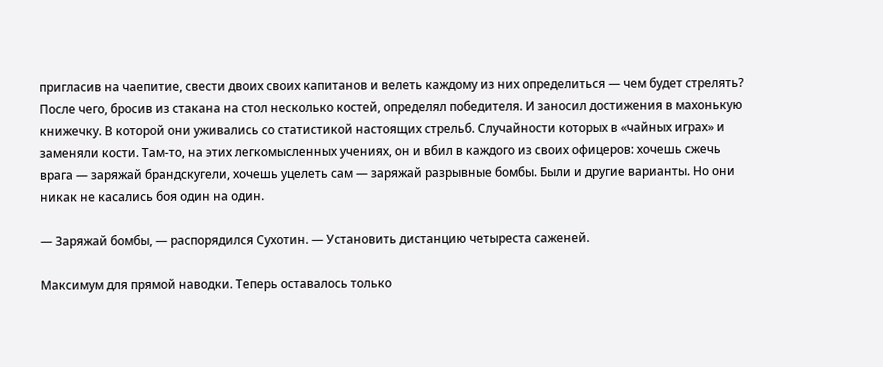пригласив на чаепитие, свести двоих своих капитанов и велеть каждому из них определиться — чем будет стрелять? После чего, бросив из стакана на стол несколько костей, определял победителя. И заносил достижения в махонькую книжечку. В которой они уживались со статистикой настоящих стрельб. Случайности которых в «чайных играх» и заменяли кости. Там-то, на этих легкомысленных учениях, он и вбил в каждого из своих офицеров: хочешь сжечь врага — заряжай брандскугели, хочешь уцелеть сам — заряжай разрывные бомбы. Были и другие варианты. Но они никак не касались боя один на один.

— Заряжай бомбы, — распорядился Сухотин. — Установить дистанцию четыреста саженей.

Максимум для прямой наводки. Теперь оставалось только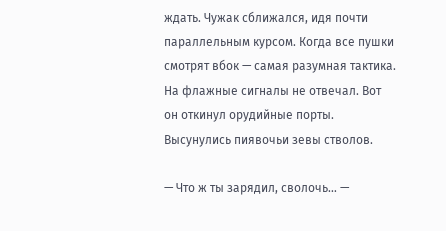ждать. Чужак сближался, идя почти параллельным курсом. Когда все пушки смотрят вбок — самая разумная тактика. На флажные сигналы не отвечал. Вот он откинул орудийные порты. Высунулись пиявочьи зевы стволов.

— Что ж ты зарядил, сволочь… —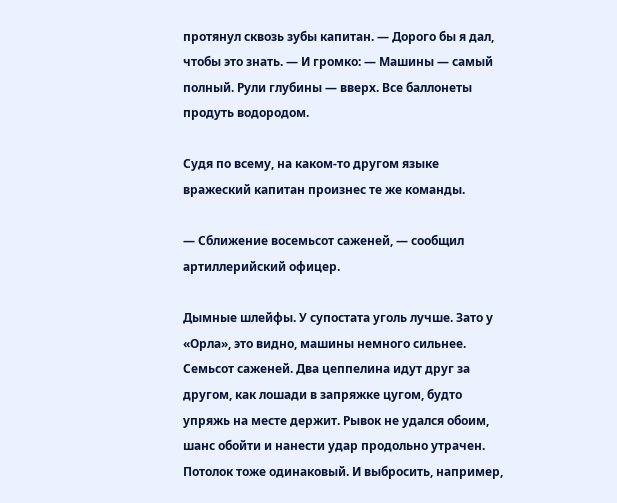протянул сквозь зубы капитан. — Дорого бы я дал, чтобы это знать. — И громко: — Машины — самый полный. Рули глубины — вверх. Все баллонеты продуть водородом.

Судя по всему, на каком-то другом языке вражеский капитан произнес те же команды.

— Сближение восемьсот саженей, — сообщил артиллерийский офицер.

Дымные шлейфы. У супостата уголь лучше. Зато у «Орла», это видно, машины немного сильнее. Семьсот саженей. Два цеппелина идут друг за другом, как лошади в запряжке цугом, будто упряжь на месте держит. Рывок не удался обоим, шанс обойти и нанести удар продольно утрачен. Потолок тоже одинаковый. И выбросить, например,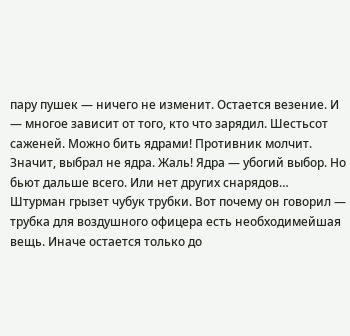пару пушек — ничего не изменит. Остается везение. И — многое зависит от того, кто что зарядил. Шестьсот саженей. Можно бить ядрами! Противник молчит. Значит, выбрал не ядра. Жаль! Ядра — убогий выбор. Но бьют дальше всего. Или нет других снарядов… Штурман грызет чубук трубки. Вот почему он говорил — трубка для воздушного офицера есть необходимейшая вещь. Иначе остается только до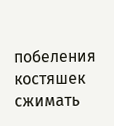побеления костяшек сжимать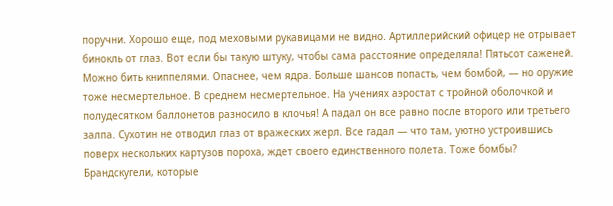поручни. Хорошо еще, под меховыми рукавицами не видно. Артиллерийский офицер не отрывает бинокль от глаз. Вот если бы такую штуку, чтобы сама расстояние определяла! Пятьсот саженей. Можно бить книппелями. Опаснее, чем ядра. Больше шансов попасть, чем бомбой, — но оружие тоже несмертельное. В среднем несмертельное. На учениях аэростат с тройной оболочкой и полудесятком баллонетов разносило в клочья! А падал он все равно после второго или третьего залпа. Сухотин не отводил глаз от вражеских жерл. Все гадал — что там, уютно устроившись поверх нескольких картузов пороха, ждет своего единственного полета. Тоже бомбы? Брандскугели, которые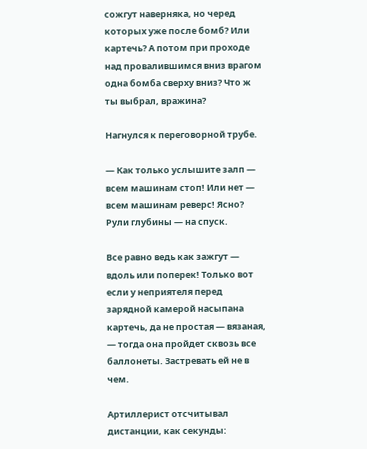сожгут наверняка, но черед которых уже после бомб? Или картечь? А потом при проходе над провалившимся вниз врагом одна бомба сверху вниз? Что ж ты выбрал, вражина?

Нагнулся к переговорной трубе.

— Как только услышите залп — всем машинам стоп! Или нет — всем машинам реверс! Ясно? Рули глубины — на спуск.

Все равно ведь как зажгут — вдоль или поперек! Только вот если у неприятеля перед зарядной камерой насыпана картечь, да не простая — вязаная, — тогда она пройдет сквозь все баллонеты. Застревать ей не в чем.

Артиллерист отсчитывал дистанции, как секунды: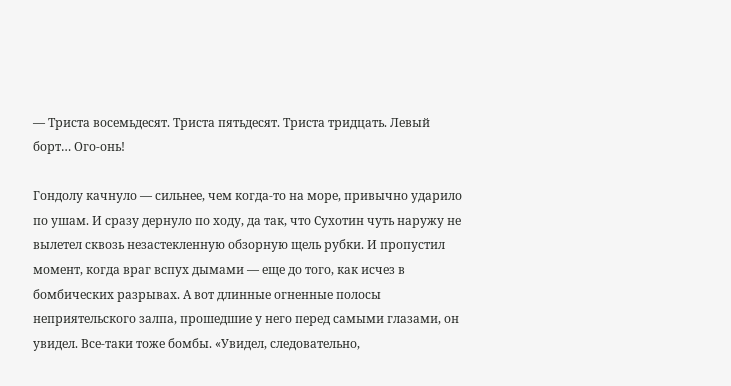— Триста восемьдесят. Триста пятьдесят. Триста тридцать. Левый борт… Ого-онь!

Гондолу качнуло — сильнее, чем когда-то на море, привычно ударило по ушам. И сразу дернуло по ходу, да так, что Сухотин чуть наружу не вылетел сквозь незастекленную обзорную щель рубки. И пропустил момент, когда враг вспух дымами — еще до того, как исчез в бомбических разрывах. А вот длинные огненные полосы неприятельского залпа, прошедшие у него перед самыми глазами, он увидел. Все-таки тоже бомбы. «Увидел, следовательно,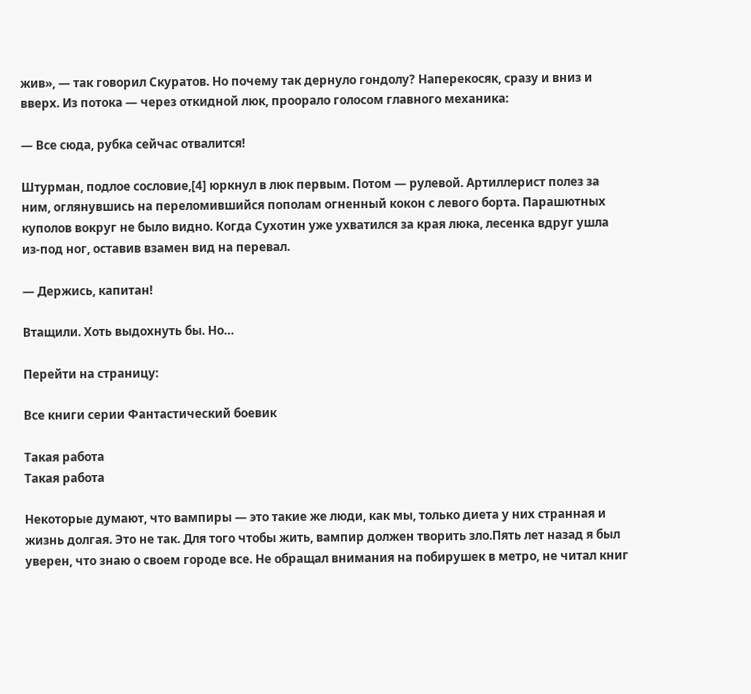жив», — так говорил Скуратов. Но почему так дернуло гондолу? Наперекосяк, сразу и вниз и вверх. Из потока — через откидной люк, проорало голосом главного механика:

— Все сюда, рубка сейчас отвалится!

Штурман, подлое сословие,[4] юркнул в люк первым. Потом — рулевой. Артиллерист полез за ним, оглянувшись на переломившийся пополам огненный кокон с левого борта. Парашютных куполов вокруг не было видно. Когда Сухотин уже ухватился за края люка, лесенка вдруг ушла из-под ног, оставив взамен вид на перевал.

— Держись, капитан!

Втащили. Хоть выдохнуть бы. Но…

Перейти на страницу:

Все книги серии Фантастический боевик

Такая работа
Такая работа

Некоторые думают, что вампиры — это такие же люди, как мы, только диета у них странная и жизнь долгая. Это не так. Для того чтобы жить, вампир должен творить зло.Пять лет назад я был уверен, что знаю о своем городе все. Не обращал внимания на побирушек в метро, не читал книг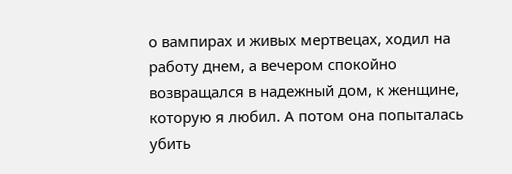о вампирах и живых мертвецах, ходил на работу днем, а вечером спокойно возвращался в надежный дом, к женщине, которую я любил. А потом она попыталась убить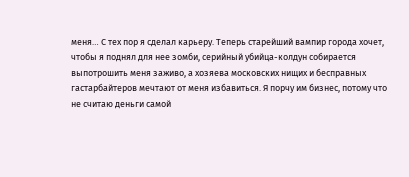меня… С тех пор я сделал карьеру. Теперь старейший вампир города хочет, чтобы я поднял для нее зомби, серийный убийца-колдун собирается выпотрошить меня заживо, а хозяева московских нищих и бесправных гастарбайтеров мечтают от меня избавиться. Я порчу им бизнес, потому что не считаю деньги самой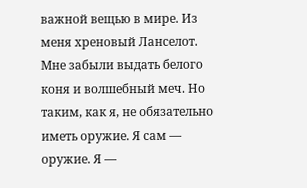важной вещью в мире. Из меня хреновый Ланселот. Мне забыли выдать белого коня и волшебный меч. Но таким, как я, не обязательно иметь оружие. Я сам — оружие. Я —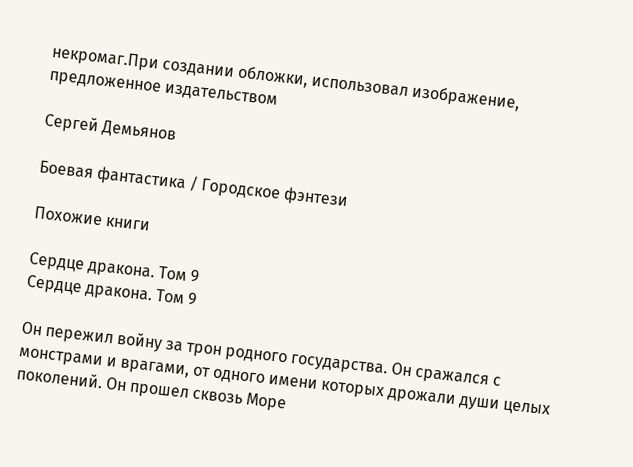некромаг.При создании обложки, использовал изображение, предложенное издательством

Сергей Демьянов

Боевая фантастика / Городское фэнтези

Похожие книги

Сердце дракона. Том 9
Сердце дракона. Том 9

Он пережил войну за трон родного государства. Он сражался с монстрами и врагами, от одного имени которых дрожали души целых поколений. Он прошел сквозь Море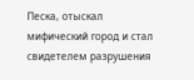Песка, отыскал мифический город и стал свидетелем разрушения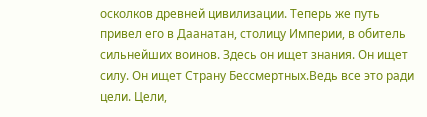осколков древней цивилизации. Теперь же путь привел его в Даанатан, столицу Империи, в обитель сильнейших воинов. Здесь он ищет знания. Он ищет силу. Он ищет Страну Бессмертных.Ведь все это ради цели. Цели,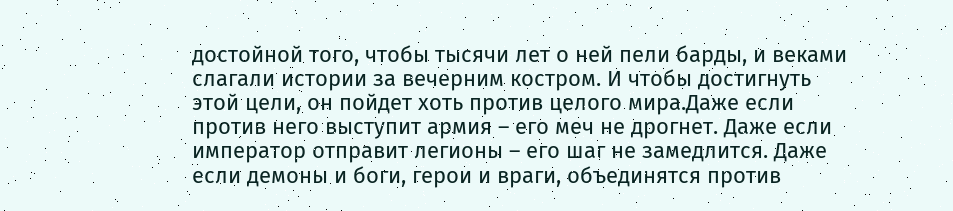достойной того, чтобы тысячи лет о ней пели барды, и веками слагали истории за вечерним костром. И чтобы достигнуть этой цели, он пойдет хоть против целого мира.Даже если против него выступит армия – его меч не дрогнет. Даже если император отправит легионы – его шаг не замедлится. Даже если демоны и боги, герои и враги, объединятся против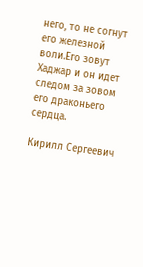него, то не согнут его железной воли.Его зовут Хаджар и он идет следом за зовом его драконьего сердца.

Кирилл Сергеевич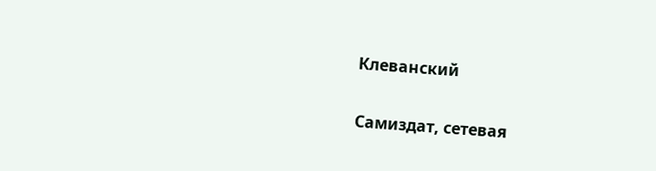Клеванский

Самиздат, сетевая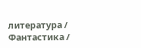литература / Фантастика /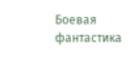Боевая фантастика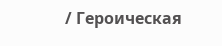/ Героическая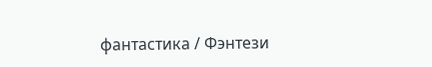фантастика / Фэнтези